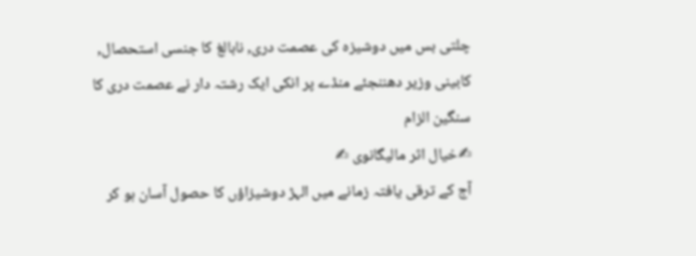چلتی بس میں دوشیزہ کی عصمت دری, نابالغ کا جنسی استحصال,
کابینی وزیر دھننجئے منڈے پر انکی ایک رشتہ دار نے عصمت دری کا سنگین الزام
✍خیال اثر مالیگانوی ✍
آج کے ترقی یافتہ زمانے میں الہڑ دوشیزاؤں کا حصول آسان ہو کر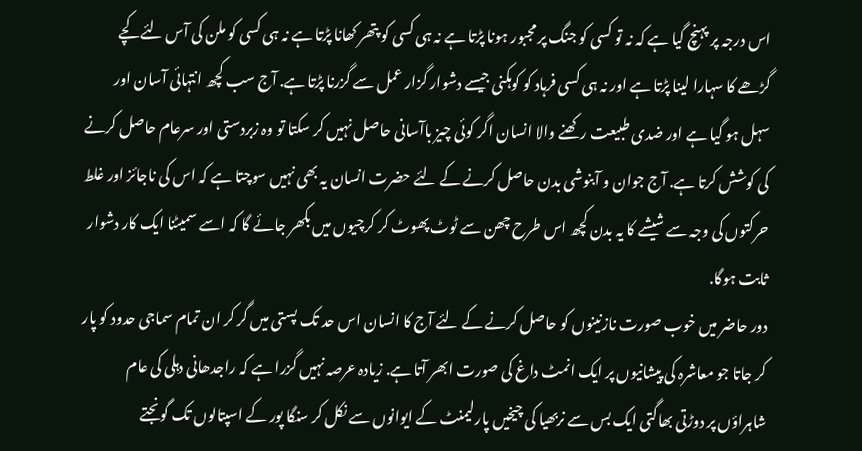اس درجہ پر پہنچ گیا ہے کہ نہ تو کسی کو جنگ پر مجبور ہونا پڑتا ہے نہ ہی کسی کو پتھر کھانا پڑتا ہے نہ ہی کسی کو ملن کی آس لئے کچے گڑھے کا سہارا لینا پڑتا ہے اور نہ ہی کسی فرہاد کو کوہکنی جیسے دشوار گزار عمل سے گزرنا پڑتا ہے. آج سب کچھ انتہائی آسان اور سہل ہو گیا ہے اور ضدی طبیعت رکھنے والا انسان اگر کوئی چیز باآسانی حاصل نہیں کر سکتا تو وہ زبردستی اور سرعام حاصل کرنے کی کوشش کرتا ہے. آج جوان و آبنوشی بدن حاصل کرنے کے لئے حضرت انسان یہ بھی نہیں سوچتا ہے کہ اس کی ناجائز اور غلط حرکتوں کی وجہ سے شیشے کا یہ بدن کچھ اس طرح چھن سے ٹوٹ پھوٹ کر کرچیوں میں بکھر جائے گا کہ اسے سمیٹنا ایک کار دشوار ثابت ہوگا.
دور حاضر میں خوب صورت نازنینوں کو حاصل کرنے کے لئے آج کا انسان اس حد تک پستی میں گر کر ان تمام سماجی حدود کو پار کر جاتا جو معاشرہ کی پیشانیوں پر ایک انمٹ داغ کی صورت ابھر آتا ہے. زیادہ عرصہ نہیں گزرا ہے کہ راجدھانی دہلی کی عام شاہراؤں پر دوڑتی بھاگتی ایک بس سے نربھیا کی چیخیں پارلیمنٹ کے ایوانوں سے نکل کر سنگا پور کے اسپتالوں تک گونجتے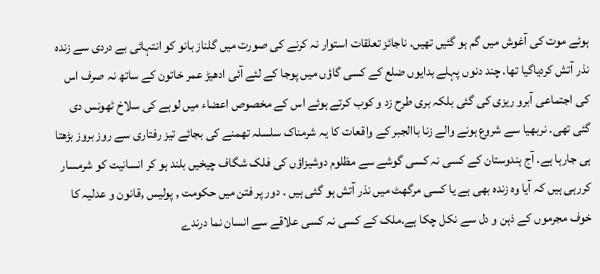ہوئے موت کی آغوش میں گم ہو گئیں تھیں. ناجائز تعلقات استوار نہ کرنے کی صورت میں گلناز بانو کو انتہائی بے دردی سے زندہ نذر آتش کردیاگیا تھا. چند دنوں پہلے بدایوں ضلع کے کسی گاؤں میں پوجا کے لئے آئی ادھیڑ عمر خاتون کے ساتھ نہ صرف اس کی اجتماعی آبرو ریزی کی گئی بلکہ بری طرح زد و کوب کرتے ہوئے اس کے مخصوص اعضاء میں لوہے کی سلاخ ٹھونس دی گئی تھی. نربھیا سے شروع ہونے والے زنا باالجبر کے واقعات کا یہ شرمناک سلسلہ تھمنے کی بجائے تیز رفتاری سے روز بروز بڑھتا ہی جارہا ہے. آج ہندوستان کے کسی نہ کسی گوشے سے مظلوم دوشیزاؤں کی فلک شگاف چیخیں بلند ہو کر انسانیت کو شرمسار کررہی ہیں کہ آیا وہ زندہ بھی ہے یا کسی مرگھٹ میں نذر آتش ہو گئی ہیں . دور پر فتن میں حکومت , پولیس ,قانون و عدلیہ کا خوف مجرموں کے ذہن و دل سے نکل چکا ہے.ملک کے کسی نہ کسی علاقے سے انسان نما درندے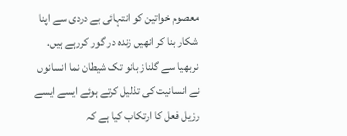معصوم خواتین کو انتہائی بے دردی سے اپنا شکار بنا کر انھیں زندہ در گور کررہے ہیں. نربھیا سے گلناز بانو تک شیطان نما انسانوں نے انسانیت کی تذلیل کرتے ہوئے ایسے ایسے رزیل فعل کا ارتکاب کیا ہے کہ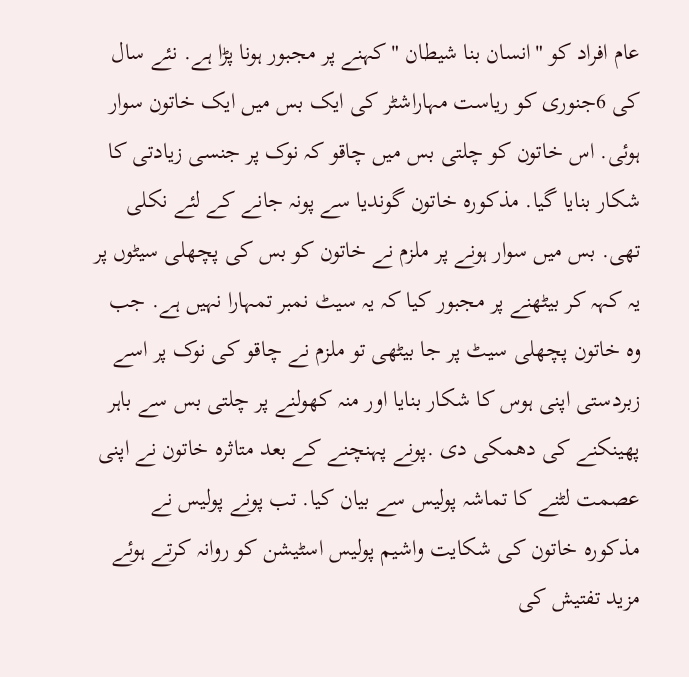عام افراد کو "انسان بنا شیطان "کہنے پر مجبور ہونا پڑا ہے. نئے سال کی 6جنوری کو ریاست مہاراشٹر کی ایک بس میں ایک خاتون سوار ہوئی. اس خاتون کو چلتی بس میں چاقو کہ نوک پر جنسی زیادتی کا شکار بنایا گیا. مذکورہ خاتون گوندیا سے پونہ جانے کے لئے نکلی تھی. بس میں سوار ہونے پر ملزم نے خاتون کو بس کی پچھلی سیٹوں پر یہ کہہ کر بیٹھنے پر مجبور کیا کہ یہ سیٹ نمبر تمہارا نہیں ہے. جب وہ خاتون پچھلی سیٹ پر جا بیٹھی تو ملزم نے چاقو کی نوک پر اسے زبردستی اپنی ہوس کا شکار بنایا اور منہ کھولنے پر چلتی بس سے باہر پھینکنے کی دھمکی دی .پونے پہنچنے کے بعد متاثرہ خاتون نے اپنی عصمت لٹنے کا تماشہ پولیس سے بیان کیا. تب پونے پولیس نے مذکورہ خاتون کی شکایت واشیم پولیس اسٹیشن کو روانہ کرتے ہوئے مزید تفتیش کی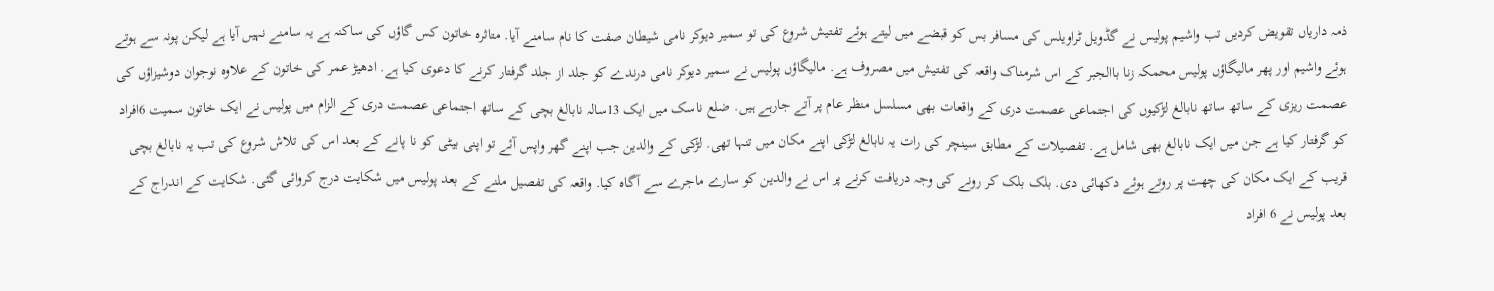ذمہ داریاں تقویض کردیں تب واشیم پولیس نے گڈویل ٹراویلس کی مسافر بس کو قبضے میں لیتے ہوئے تفتیش شروع کی تو سمیر دیوکر نامی شیطان صفت کا نام سامنے آیا. متاثرہ خاتون کس گاؤں کی ساکنہ ہے یہ سامنے نہیں آیا ہے لیکن پونہ سے ہوتے ہوئے واشیم اور پھر مالیگاؤں پولیس محمکہ زنا باالجبر کے اس شرمناک واقعہ کی تفتیش میں مصروف ہے. مالیگاؤں پولیس نے سمیر دیوکر نامی درندے کو جلد از جلد گرفتار کرنے کا دعوی کیا ہے. ادھیڑ عمر کی خاتون کے علاوہ نوجوان دوشیزاؤں کی عصمت ریزی کے ساتھ ساتھ نابالغ لڑکیوں کی اجتماعی عصمت دری کے واقعات بھی مسلسل منظر عام پر آتے جارہے ہیں. ضلع ناسک میں ایک 13سالہ نابالغ بچی کے ساتھ اجتماعی عصمت دری کے الزام میں پولیس نے ایک خاتون سمیت 6افراد کو گرفتار کیا ہے جن میں ایک نابالغ بھی شامل ہے. تفصیلات کے مطابق سینچر کی رات یہ نابالغ لڑکی اپنے مکان میں تنہا تھی. لڑکی کے والدین جب اپنے گھر واپس آئے تو اپنی بیٹی کو نا پانے کے بعد اس کی تلاش شروع کی تب یہ نابالغ بچی قریب کے ایک مکان کی چھت پر روتے ہوئے دکھائی دی. بلک بلک کر رونے کی وجہ دریافت کرنے پر اس نے والدین کو سارے ماجرے سے آگاہ کیا. واقعہ کی تفصیل ملنے کے بعد پولیس میں شکایت درج کروائی گئی. شکایت کے اندراج کے بعد پولیس نے 6 افراد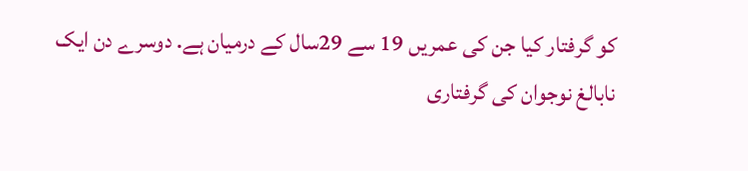کو گرفتار کیا جن کی عمریں 19 سے 29سال کے درمیان ہے. دوسرے دن ایک نابالغ نوجوان کی گرفتاری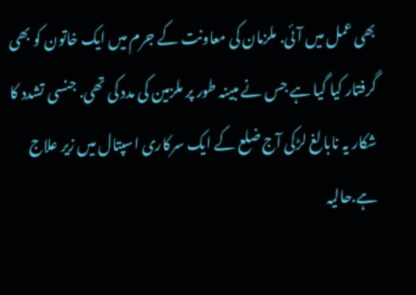بھی عمل میں آئی. ملزمان کی معاونت کے جرم میں ایک خاتون کو بھی گرفتار کیا گیا ہے جس نے مبینہ طور پر ملزمین کی مدد کی تھی. جنسی تشدد کا شکار یہ نابالغ لڑکی آج ضلع کے ایک سرکاری اسپتال میں زیر علاج ہے.حالیہ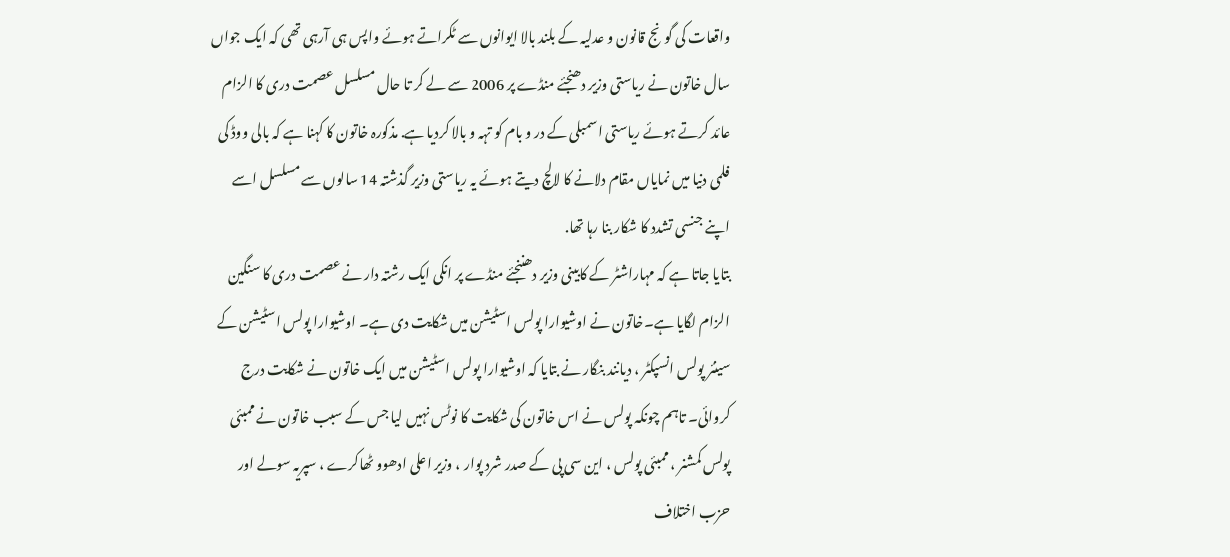واقعات کی گونج قانون و عدلیہ کے بلند بالا ایوانوں سے ٹکراتے ہوئے واپس ہی آرہی تھی کہ ایک جواں سال خاتون نے ریاستی وزیر دھنجئے منڈے پر 2006 سے لے کر تا حال مسلسل عصمت دری کا الزام عائد کرتے ہوئے ریاستی اسمبلی کے در و بام کو تہہ و بالا کردیا ہے. مذکورہ خاتون کا کہنا ہے کہ بالی ووڈ کی فلمی دنیا میں نمایاں مقام دلانے کا لالچ دیتے ہوئے یہ ریاستی وزیر گذشتہ 14 سالوں سے مسلسل اسے اپنے جنسی تشدد کا شکار بنا رہا تھا.
بتایا جاتا ہے کہ مہاراشٹر کے کابینی وزیر دھننجئے منڈے پر انکی ایک رشتہ دار نے عصمت دری کا سنگین الزام لگایا ہے۔خاتون نے اوشیوارا پولس اسٹیشن میں شکایت دی ہے۔ اوشیوارا پولس اسٹیشن کے سینئر پولس انسپکٹر ، دیانند بنگار نے بتایا کہ اوشیوارا پولس اسٹیشن میں ایک خاتون نے شکایت درج کروائی۔ تاہم چونکہ پولس نے اس خاتون کی شکایت کا نوٹس نہیں لیا جس کے سبب خاتون نے ممبئی پولس کمشنر ، ممبئی پولس ، این سی پی کے صدر شرد پوار ، وزیر اعلی ادھوو ٹھاکرے ، سپریہ سولے اور حزب اختلاف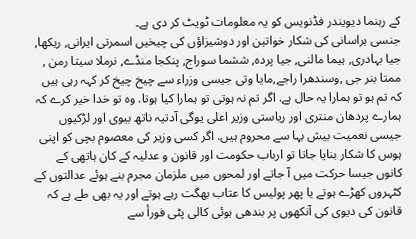کے رہنما دیویندر فڈنویس کو یہ معلومات ٹویٹ کر دی ہے۔
جنسی ہراسانی کی شکار خواتین اور دوشیزاؤں کی چیخیں اسمرتی ایرانی, ریکھا, جیا بہادری, ہیما مالنی, جیا پردہ, ششما سوراج, پنکجا منڈے, نرملا سیتا رمن , ممتا بنر جی ,وسندھرا راجے,مایا وتی جیسی وزراء سے چیخ چیخ کر کہہ رہی ہیں کہ تم ہو تو ہمارا یہ حال ہے. اگر تم نہ ہوتی تو ہمارا کیا ہوتا. وہ تو خدا خیر کرے کہ ہمارے پردھان منتری اور ریاستی وزیر اعلی یوگی آدتیہ ناتھ بیوی اور لڑکیوں جیسی نعمیت بیش بہا سے محروم ہیں. اگر کسی وزیر کی معصوم بچی کو اپنی ہوس کا شکار بنایا جاتا تو ارباب حکومت اور قانون و عدلیہ کے کان ہاتھی کے کانوں جیسا حرکت میں آ جاتے اور لمحوں میں ملزمان مجرم بنے ہوئے عدالتوں کے کٹہروں کھڑے ہوتے یا پھر پولیس کا عتاب بھگت رہے ہوتے اور یہ بھی طے ہے کہ قانون کی دیوی کی آنکھوں پر بندھی ہوئی کالی پٹی فورأ سے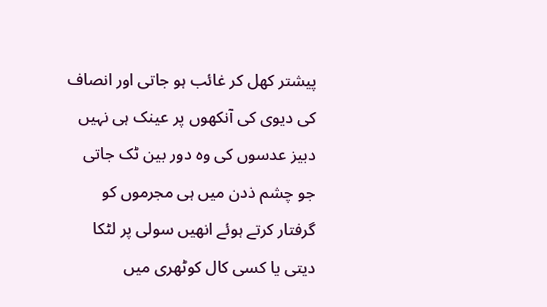پیشتر کھل کر غائب ہو جاتی اور انصاف کی دیوی کی آنکھوں پر عینک ہی نہیں دبیز عدسوں کی وہ دور بین ٹک جاتی جو چشم ذدن میں ہی مجرموں کو گرفتار کرتے ہوئے انھیں سولی پر لٹکا دیتی یا کسی کال کوٹھری میں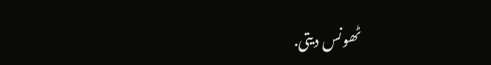ٹھونس دیتی.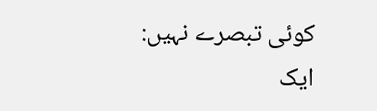کوئی تبصرے نہیں:
ایک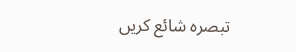تبصرہ شائع کریں